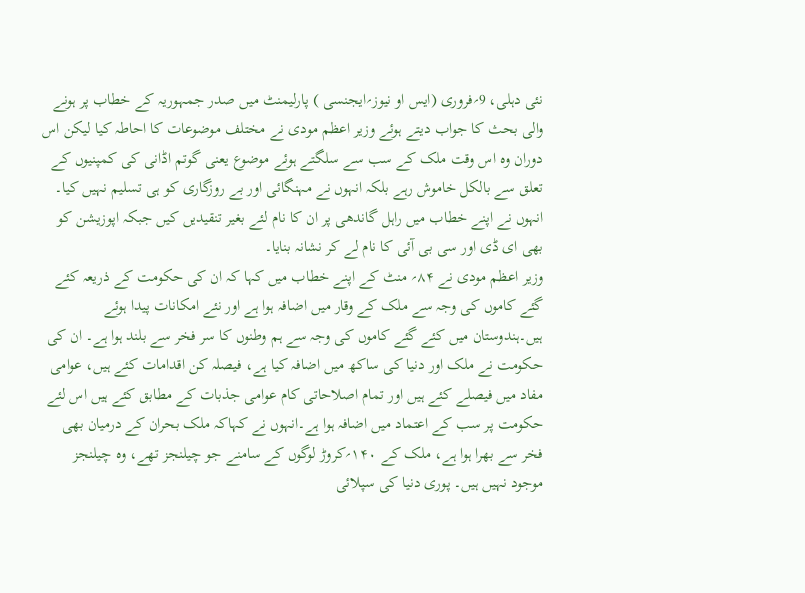نئی دہلی، 9؍فروری (ایس او نیوز؍ایجنسی ) پارلیمنٹ میں صدر جمہوریہ کے خطاب پر ہونے والی بحث کا جواب دیتے ہوئے وزیر اعظم مودی نے مختلف موضوعات کا احاطہ کیا لیکن اس دوران وہ اس وقت ملک کے سب سے سلگتے ہوئے موضوع یعنی گوتم اڈانی کی کمپنیوں کے تعلق سے بالکل خاموش رہے بلکہ انہوں نے مہنگائی اور بے روزگاری کو ہی تسلیم نہیں کیا۔ انہوں نے اپنے خطاب میں راہل گاندھی پر ان کا نام لئے بغیر تنقیدیں کیں جبکہ اپوزیشن کو بھی ای ڈی اور سی بی آئی کا نام لے کر نشانہ بنایا۔
وزیر اعظم مودی نے ۸۴؍ منٹ کے اپنے خطاب میں کہا کہ ان کی حکومت کے ذریعہ کئے گئے کاموں کی وجہ سے ملک کے وقار میں اضافہ ہوا ہے اور نئے امکانات پیدا ہوئے ہیں۔ہندوستان میں کئے گئے کاموں کی وجہ سے ہم وطنوں کا سر فخر سے بلند ہوا ہے۔ ان کی حکومت نے ملک اور دنیا کی ساکھ میں اضافہ کیا ہے، فیصلہ کن اقدامات کئے ہیں، عوامی مفاد میں فیصلے کئے ہیں اور تمام اصلاحاتی کام عوامی جذبات کے مطابق کئے ہیں اس لئے حکومت پر سب کے اعتماد میں اضافہ ہوا ہے۔انہوں نے کہاکہ ملک بحران کے درمیان بھی فخر سے بھرا ہوا ہے، ملک کے ۱۴۰؍کروڑ لوگوں کے سامنے جو چیلنجز تھے، وہ چیلنجز موجود نہیں ہیں۔ پوری دنیا کی سپلائی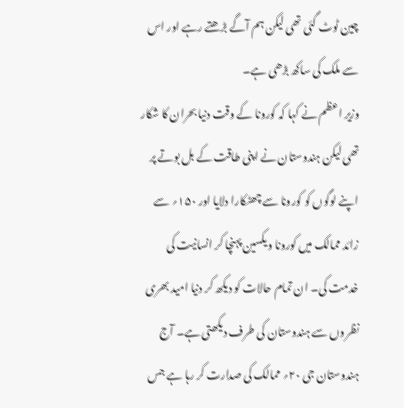چین ٹوٹ گئی تھی لیکن ہم آگے بڑھتے رہے اور اس سے ملک کی ساکھ بڑھی ہے۔
وزیر اعظم نے کہا کہ کورونا کے وقت دنیا بحران کا شکار تھی لیکن ہندوستان نے اپنی طاقت کے بل بوتے پر اپنے لوگوں کو کورونا سے چھٹکارا دلایا اور ۱۵۰؍ سے زائد ممالک میں کورونا ویکسین پہنچا کر انسانیت کی خدمت کی۔ ان تمام حالات کو دیکھ کر دنیا امید بھری نظروں سے ہندوستان کی طرف دیکھتی ہے۔ آج ہندوستان جی ۲۰؍ ممالک کی صدارت کر رہا ہے جس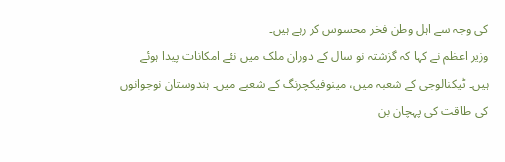کی وجہ سے اہل وطن فخر محسوس کر رہے ہیں۔
وزیر اعظم نے کہا کہ گزشتہ نو سال کے دوران ملک میں نئے امکانات پیدا ہوئے ہیں۔ ٹیکنالوجی کے شعبہ میں، مینوفیکچرنگ کے شعبے میں۔ ہندوستان نوجوانوں کی طاقت کی پہچان بن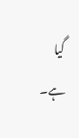گیا ہے۔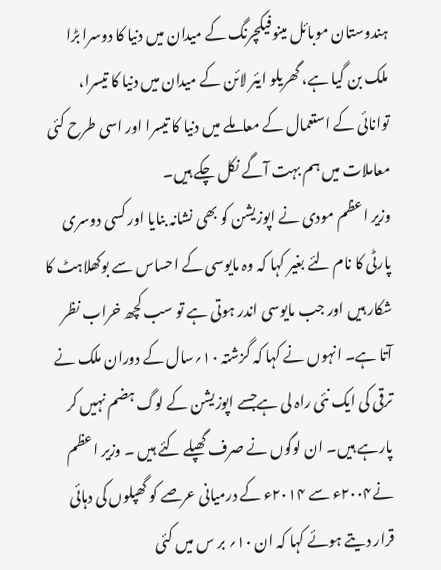ہندوستان موبائل مینوفیکچرنگ کے میدان میں دنیا کا دوسرا بڑا ملک بن گیا ہے، گھریلو ایئر لائن کے میدان میں دنیا کا تیسرا، توانائی کے استعمال کے معاملے میں دنیا کا تیسرا اور اسی طرح کئی معاملات میں ہم بہت آگے نکل چکے ہیں۔
وزیر اعظم مودی نے اپوزیشن کو بھی نشانہ بنایا اور کسی دوسری پارٹی کا نام لئے بغیر کہا کہ وہ مایوسی کے احساس سے بوکھلاہٹ کا شکار ہیں اور جب مایوسی اندر ہوتی ہے تو سب کچھ خراب نظر آتا ہے۔ انہوں نے کہا کہ گزشتہ ۱۰؍سال کے دوران ملک نے ترقی کی ایک نئی راہ لی ہےجسے اپوزیشن کے لوگ ہضم نہیں کر پارہے ہیں۔ ان لوگوں نے صرف گھپلے کئے ہیں ۔ وزیر اعظم نے۲۰۰۴ء سے ۲۰۱۴ء کے درمیانی عرصے کو گھپلوں کی دہائی قرار دیتے ہوئے کہا کہ ان ۱۰؍ بر س میں کئی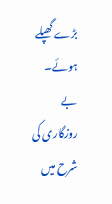بڑے گھپلے ہوئے۔ بے روزگاری کی شرح میں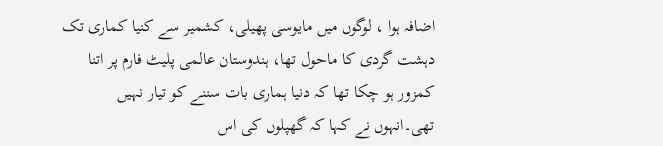اضافہ ہوا ، لوگوں میں مایوسی پھیلی، کشمیر سے کنیا کماری تک دہشت گردی کا ماحول تھا، ہندوستان عالمی پلیٹ فارم پر اتنا کمزور ہو چکا تھا کہ دنیا ہماری بات سننے کو تیار نہیں تھی۔انہوں نے کہا کہ گھپلوں کی اس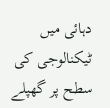دہائی میں ٹیکنالوجی کی سطح پر گھپلے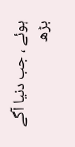ہوئے ، جب دنیا آگے بڑھ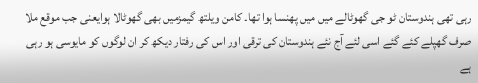رہی تھی ہندوستان ٹو جی گھوٹالے میں میں پھنسا ہوا تھا۔ کامن ویلتھ گیمزمیں بھی گھوٹالا ہوایعنی جب موقع ملا صرف گھپلے کئے گئے اسی لئے آج نئے ہندوستان کی ترقی اور اس کی رفتار دیکھ کر ان لوگوں کو مایوسی ہو رہی ہے